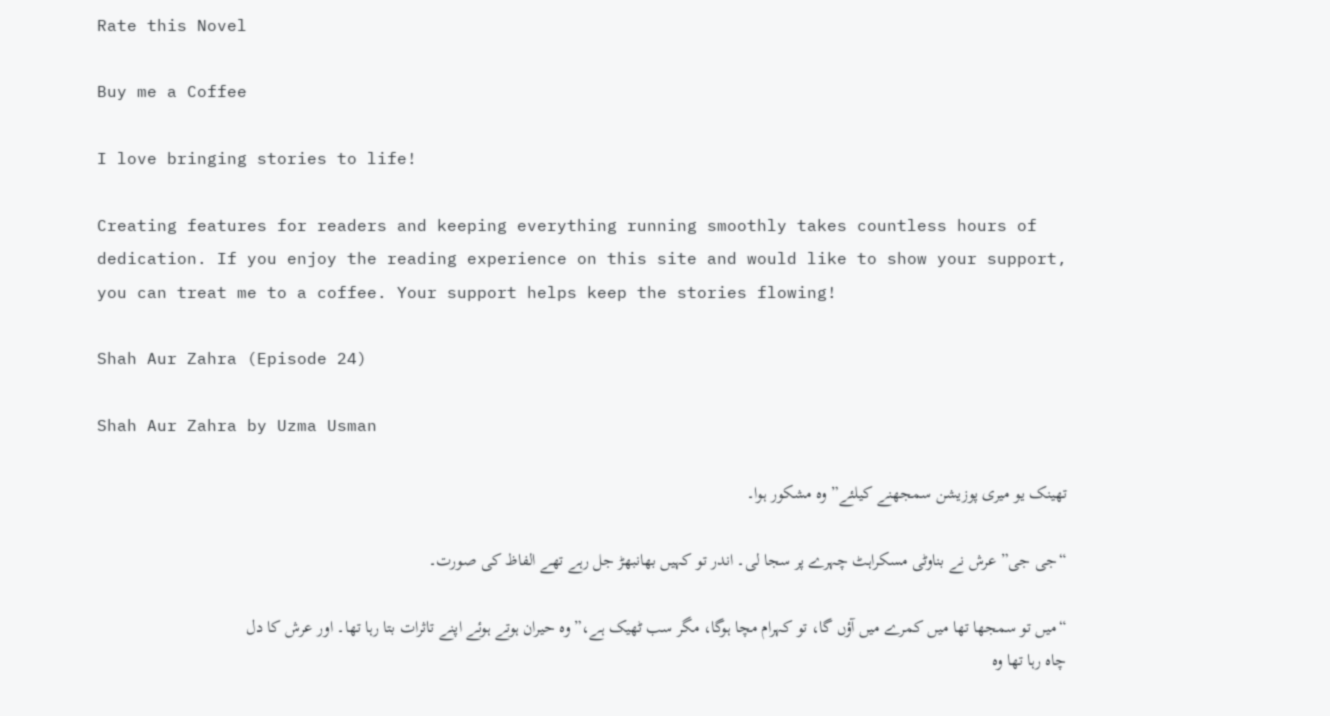Rate this Novel

Buy me a Coffee

I love bringing stories to life!

Creating features for readers and keeping everything running smoothly takes countless hours of dedication. If you enjoy the reading experience on this site and would like to show your support, you can treat me to a coffee. Your support helps keep the stories flowing!

Shah Aur Zahra (Episode 24)

Shah Aur Zahra by Uzma Usman

تھینک یو میری پوزیشن سمجھنے کیلئے” وہ مشکور ہوا۔

“جی جی” عرش نے بناوٹی مسکراہٹ چہرے پر سجا لی۔ اندر تو کہیں بھانبھڑ جل رہے تھے الفاظ کی صورت۔

“میں تو سمجھا تھا میں کمرے میں آؤں گا، تو کہرام مچا ہوگا، مگر سب ٹھیک ہے،” وہ حیران ہوتے ہوئے اپنے تاثرات بتا رہا تھا۔ اور عرش کا دل چاہ رہا تھا وہ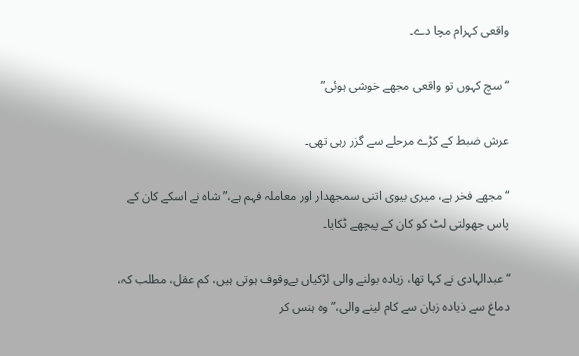واقعی کہرام مچا دے۔

“سچ کہوں تو واقعی مجھے خوشی ہوئی”

عرش ضبط کے کڑے مرحلے سے گزر رہی تھی۔

“مجھے فخر ہے، میری بیوی اتنی سمجھدار اور معاملہ فہم ہے،” شاہ نے اسکے کان کے پاس جھولتی لٹ کو کان کے پیچھے ٹکایا۔

“عبدالہادی نے کہا تھا، زیادہ بولنے والی لڑکیاں بےوقوف ہوتی ہیں، کم عقل، مطلب کہ، دماغ سے ذیادہ زبان سے کام لینے والی،” وہ ہنس کر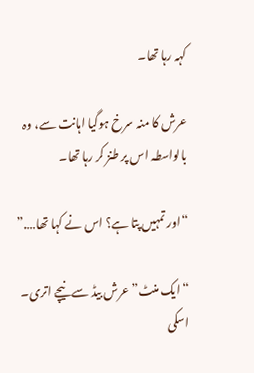کہہ رہا تھا۔

عرش کا منہ سرخ ہوگیا اہانت سے، وہ بالواسطہ اس پر طنز کر رہا تھا۔

“اور تمہیں پتا ہے؟ اس نے کہا تھا….”

“ایک منٹ”عرش بیڈ سے نیچے اتری۔ اسکی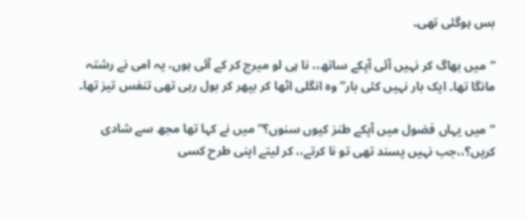بس ہوگئی تھی۔

“میں بھاگ کر نہیں آئی آپکے ساتھ،، نا ہی لو میرج کر کے آئی ہوں، یہ امی نے رشتہ مانگا تھا۔ ایک بار نہیں کئی بار” وہ انگلی اٹھا کر بپھر کر بول رہی تھی تنفس تیز تھا۔

“میں یہاں فضول میں آپکے طنز کیوں سنوں؟” میں نے کہا تھا مجھ سے شادی کریں؟،،جب نہیں پسند تھی تو نا کرتے،، کر لیتے اپنی طرح کسی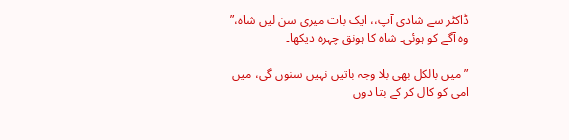ڈاکٹر سے شادی آپ،، ایک بات میری سن لیں شاہ،” وہ آگے کو ہوئی۔ شاہ کا ہونق چہرہ دیکھا۔

” میں بالکل بھی بلا وجہ باتیں نہیں سنوں گی، میں امی کو کال کر کے بتا دوں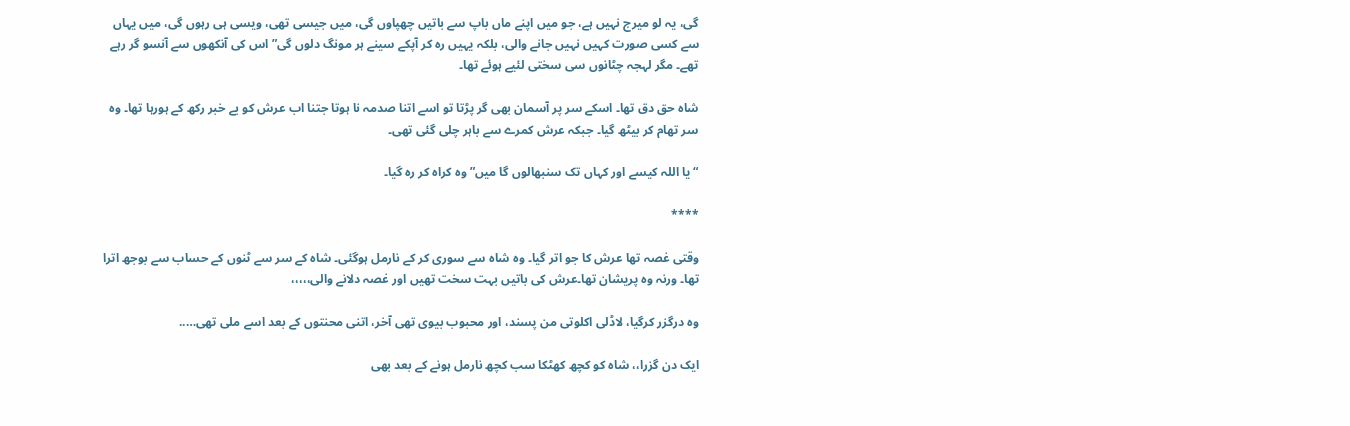گی، یہ لو میرج نہیں ہے، جو میں اپنے ماں باپ سے باتیں چھپاوں گی، میں جیسی تھی، ویسی ہی رہوں گی، میں یہاں سے کسی صورت کہیں نہیں جانے والی، بلکہ یہیں رہ کر آپکے سینے ہر مونگ دلوں گی” اس کی آنکھوں سے آنسو گر رہے تھے۔ مگر لہجہ چٹانوں سی سختی لئیے ہوئے تھا۔

شاہ حق دق تھا۔ اسکے سر پر آسمان بھی گر پڑتا تو اسے اتنا صدمہ نا ہوتا جتنا اب عرش کو بے خبر رکھ کے ہورہا تھا۔ وہ سر تھام کر بیٹھ گیا۔ جبکہ عرش کمرے سے باہر چلی گئی تھی۔

“یا اللہ کیسے اور کہاں تک سنبھالوں گا میں” وہ کراہ کر رہ گیا۔

****

وقتی غصہ تھا عرش کا جو اتر گیا۔ وہ شاہ سے سوری کر کے نارمل ہوگئی۔ شاہ کے سر سے ٹنوں کے حساب سے بوجھ اترا تھا۔ ورنہ وہ پریشان تھا۔عرش کی باتیں بہت سخت تھیں اور غصہ دلانے والی،،،،،

وہ درگزر کرگیا، لاڈلی اکلوتی من پسند، اور محبوب بیوی تھی آخر، اتنی محنتوں کے بعد اسے ملی تھی…..

ایک دن گزرا،، شاہ کو کچھ کھٹکا سب کچھ نارمل ہونے کے بعد بھی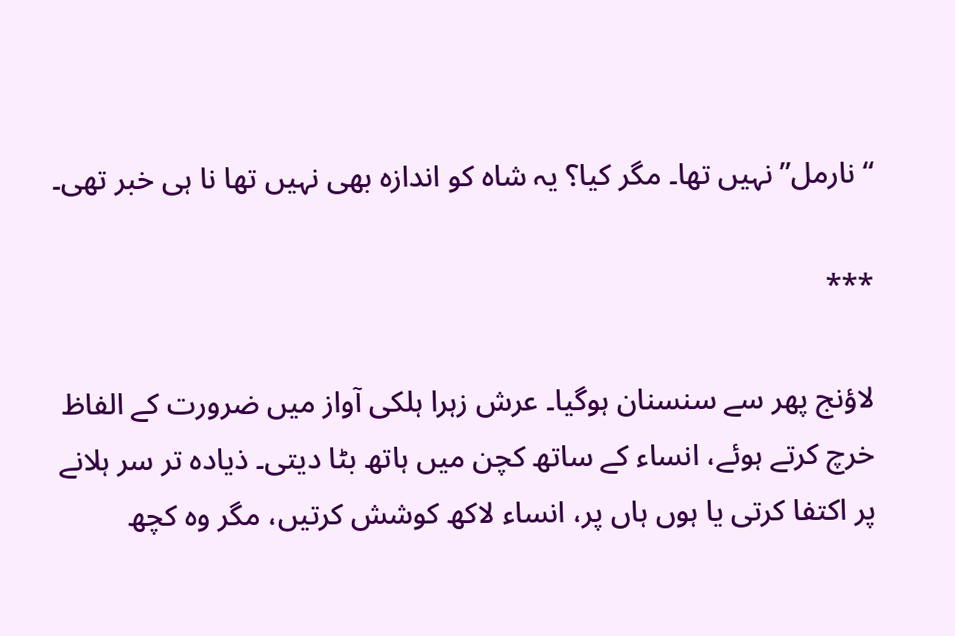“نارمل” نہیں تھا۔ مگر کیا؟ یہ شاہ کو اندازہ بھی نہیں تھا نا ہی خبر تھی۔

***

لاؤنج پھر سے سنسنان ہوگیا۔ عرش زہرا ہلکی آواز میں ضرورت کے الفاظ خرچ کرتے ہوئے، انساء کے ساتھ کچن میں ہاتھ بٹا دیتی۔ ذیادہ تر سر ہلانے پر اکتفا کرتی یا ہوں ہاں پر، انساء لاکھ کوشش کرتیں، مگر وہ کچھ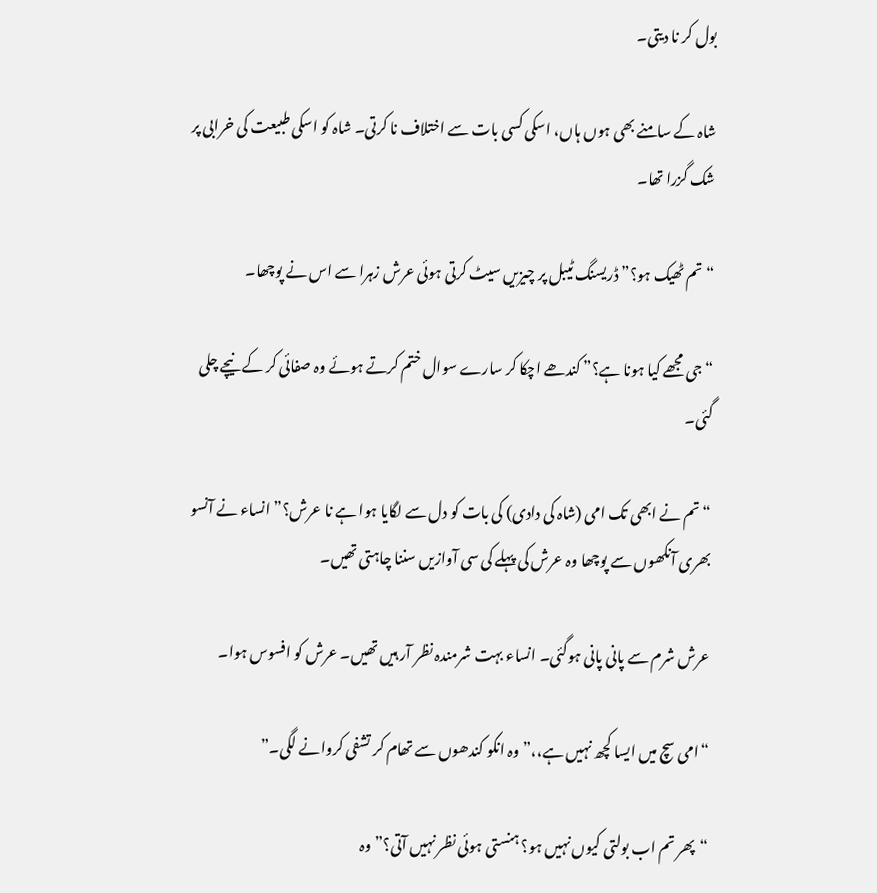بول کر نا دیتی۔

شاہ کے سامنے بھی ہوں ہاں، اسکی کسی بات سے اختلاف نا کرتی۔ شاہ کو اسکی طبیعت کی خرابی پر شک گزرا تھا۔

“تم ٹھیک ہو؟” ڈریسنگ ٹیبل پر چیزیں سیٹ کرتی ہوئی عرش زہرا سے اس نے پوچھا۔

“جی مجھے کیا ہونا ہے؟” کندھے اچکا کر سارے سوال ختم کرتے ہوئے وہ صفائی کر کے نیچے چلی گئی۔

“تم نے ابھی تک امی (شاہ کی دادی) کی بات کو دل سے لگایا ہوا ہے نا عرش؟” انساء نے آنسو بھری آنکھوں سے پوچھا وہ عرش کی پہلے کی سی آوازیں سننا چاہتی تھیں۔

عرش شرم سے پانی پانی ہوگئی۔ انساء بہت شرمندہ نظر آر ہیں تھیں۔ عرش کو افسوس ہوا۔

“امی سچ میں ایسا کچھ نہیں ہے،،” وہ انکو کندھوں سے تھام کر تشفی کروانے لگی۔”

“پھر تم اب بولتی کیوں نہیں ہو؟ ہنستی ہوئی نظر نہیں آتی؟” وہ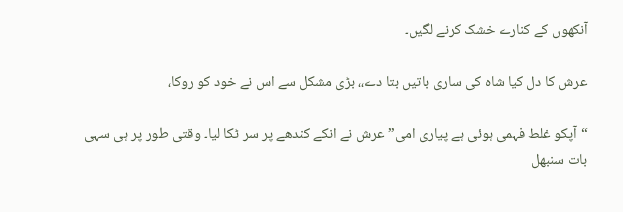آنکھوں کے کنارے خشک کرنے لگیں۔

عرش کا دل کیا شاہ کی ساری باتیں بتا دے،، بڑی مشکل سے اس نے خود کو روکا،

“آپکو غلط فہمی ہوئی ہے پیاری امی” عرش نے انکے کندھے پر سر ٹکا لیا۔ وقتی طور پر ہی سہی بات سنبھل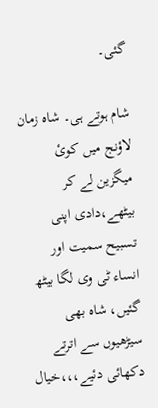گئی۔

شام ہوتے ہی۔ شاہ زمان لاؤنج میں کوئ میگزین لے کر بیٹھے،دادی اپنی تسبیح سمیت اور انساء ٹی وی لگا بیٹھ گئیں، شاہ بھی سیڑھیوں سے اترتے دکھائی دئیے،،،خیال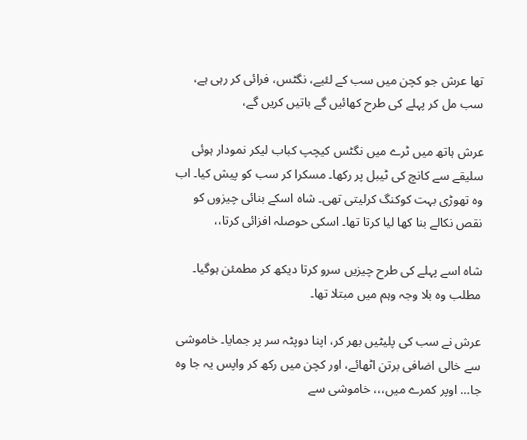تھا عرش جو کچن میں سب کے لئیے، نگٹس، فرائی کر رہی ہے، سب مل کر پہلے کی طرح کھائیں گے باتیں کریں گے،

عرش ہاتھ میں ٹرے میں نگٹس کیچپ کباب لیکر نمودار ہوئی سلیقے سے کانچ کی ٹیبل پر رکھا۔ مسکرا کر سب کو پیش کیا۔ اب وہ تھوڑی بہت کوکنگ کرلیتی تھی۔ شاہ اسکے بنائی چیزوں کو نقص نکالے بنا کھا لیا کرتا تھا۔ اسکی حوصلہ افزائی کرتا،،

شاہ اسے پہلے کی طرح چیزیں سرو کرتا دیکھ کر مطمئن ہوگیا۔ مطلب وہ بلا وجہ وہم میں مبتلا تھا۔

عرش نے سب کی پلیٹیں بھر کر، اپنا دوپٹہ سر پر جمایا۔ خاموشی سے خالی اضافی برتن اٹھائے، اور کچن میں رکھ کر واپس یہ جا وہ جا… اوپر کمرے میں،،، خاموشی سے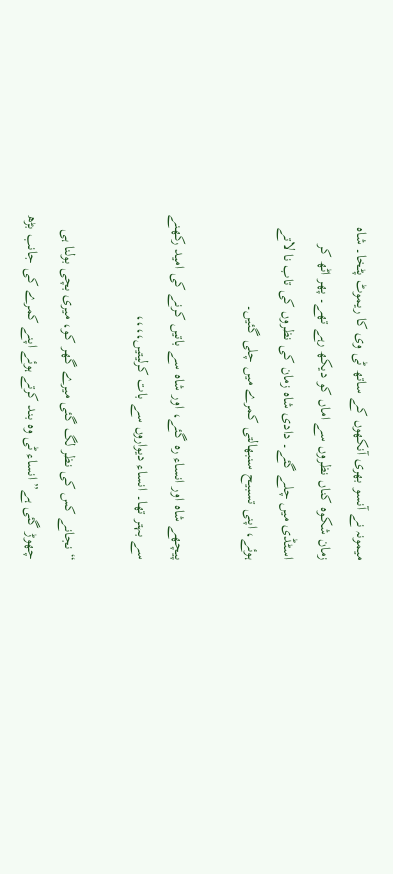میمونہ نے آنسو بھری آنکھوں کے ساتھ ٹی وی کا ریموٹ پٹخا۔ شاہ زمان شکوہ کناں نظروں سے اماں کو دیکھ رہے تھے۔ پھر اٹھ کر اسٹڈی میں چلے گئے۔ دادی شاہ زمان کی نظروں کی تاب نا لاتے ہوئے، اپنی تسبیح سنبھالتی کمرے میں چلی گئیں۔

پیچھے شاہ اور انساء رہ گئے، اور شاہ سے باتیں کرنے کی امید رکھنے سے بہتر تھا۔ انساء دیواروں سے بات کرلیتیں،،،،

“نجانے کس کی نظر لگ گئی میرے گھر کو، میری بچی بولنا ہی چھوڑ گئی ہے” انساء ٹی وہ بند کرتے ہوئے اپنے کمرے کی جانب بڑھ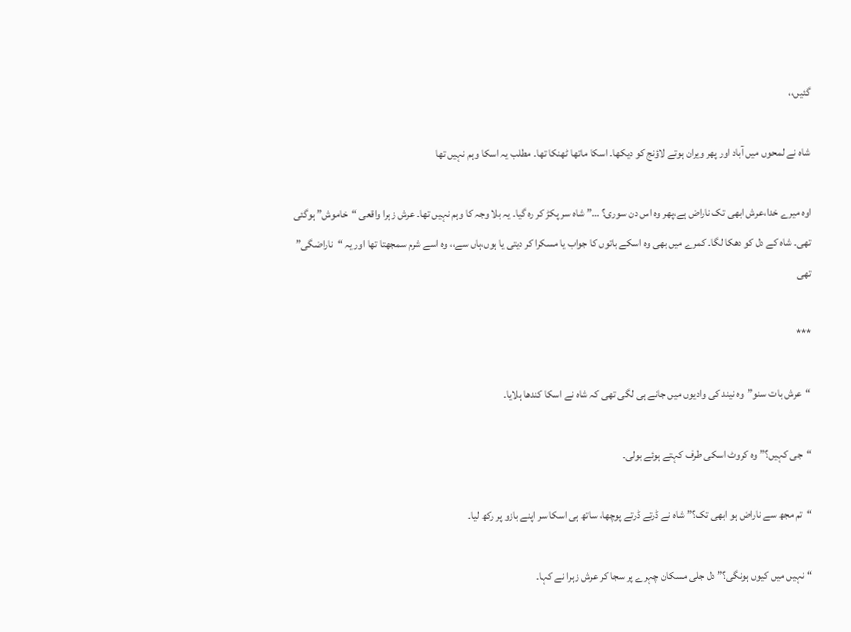گئیں،،

شاہ نے لمحوں میں آباد اور پھر ویران ہوتے لاؤنج کو دیکھا۔ اسکا ماتھا ٹھنکا تھا۔ مطلب یہ اسکا وہم نہیں تھا

اوہ میرے خدا،عرش ابھی تک ناراض ہے،پھر وہ اس دن سوری؟ …” شاہ سر پکڑ کر رہ گیا۔ یہ بلا وجہ کا وہم نہیں تھا۔ عرش زہرا واقعی “خاموش” ہوگئی تھی۔ شاہ کے دل کو دھکا لگا۔ کمرے میں بھی وہ اسکے باتوں کا جواب یا مسکرا کر دیتی یا ہوں،ہاں سے،، وہ اسے شرم سمجھتا تھا اور یہ “ناراضگی” تھی

***

“عرش بات سنو”وہ نیند کی وادیوں میں جانے ہی لگی تھی کہ شاہ نے اسکا کندھا ہلایا۔

“جی کہیں؟” وہ کروٹ اسکی طرف کہتے ہوئے بولی۔

“تم مجھ سے ناراض ہو ابھی تک؟” شاہ نے ڈرتے ڈرتے پوچھا، ساتھ ہی اسکا سر اپنے بازو پر رکھ لیا۔

“نہیں میں کیوں ہونگی؟” دل جلی مسکان چہرے پر سجا کر عرش زہرا نے کہا۔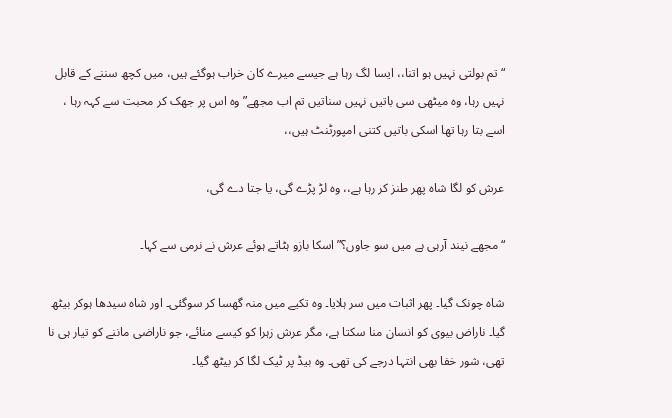“تم بولتی نہیں ہو اتنا،، ایسا لگ رہا ہے جیسے میرے کان خراب ہوگئے ہیں، میں کچھ سننے کے قابل نہیں رہا، وہ میٹھی سی باتیں نہیں سناتیں تم اب مجھے” وہ اس پر جھک کر محبت سے کہہ رہا ، اسے بتا رہا تھا اسکی باتیں کتنی امپورٹنٹ ہیں،،

عرش کو لگا شاہ پھر طنز کر رہا ہے،، وہ لڑ پڑے گی، یا جتا دے گی،

“مجھے نیند آرہی ہے میں سو جاوں؟” اسکا بازو ہٹاتے ہوئے عرش نے نرمی سے کہا۔

شاہ چونک گیا۔ پھر اثبات میں سر ہلایا۔ وہ تکیے میں منہ گھسا کر سوگئی۔ اور شاہ سیدھا ہوکر بیٹھ گیا۔ ناراض بیوی کو انسان منا سکتا ہے، مگر عرش زہرا کو کیسے منائے، جو ناراضی ماننے کو تیار ہی نا تھی، شور خفا بھی انتہا درجے کی تھی۔ وہ بیڈ پر ٹیک لگا کر بیٹھ گیا۔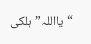“یااللہ” ہلکی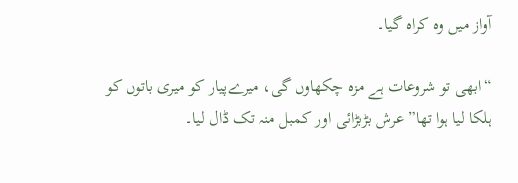آواز میں وہ کراہ گیا۔

“ابھی تو شروعات ہے مزہ چکھاوں گی، میرےپیار کو میری باتوں کو ہلکا لیا ہوا تھا” عرش بڑبڑائی اور کمبل منہ تک ڈال لیا۔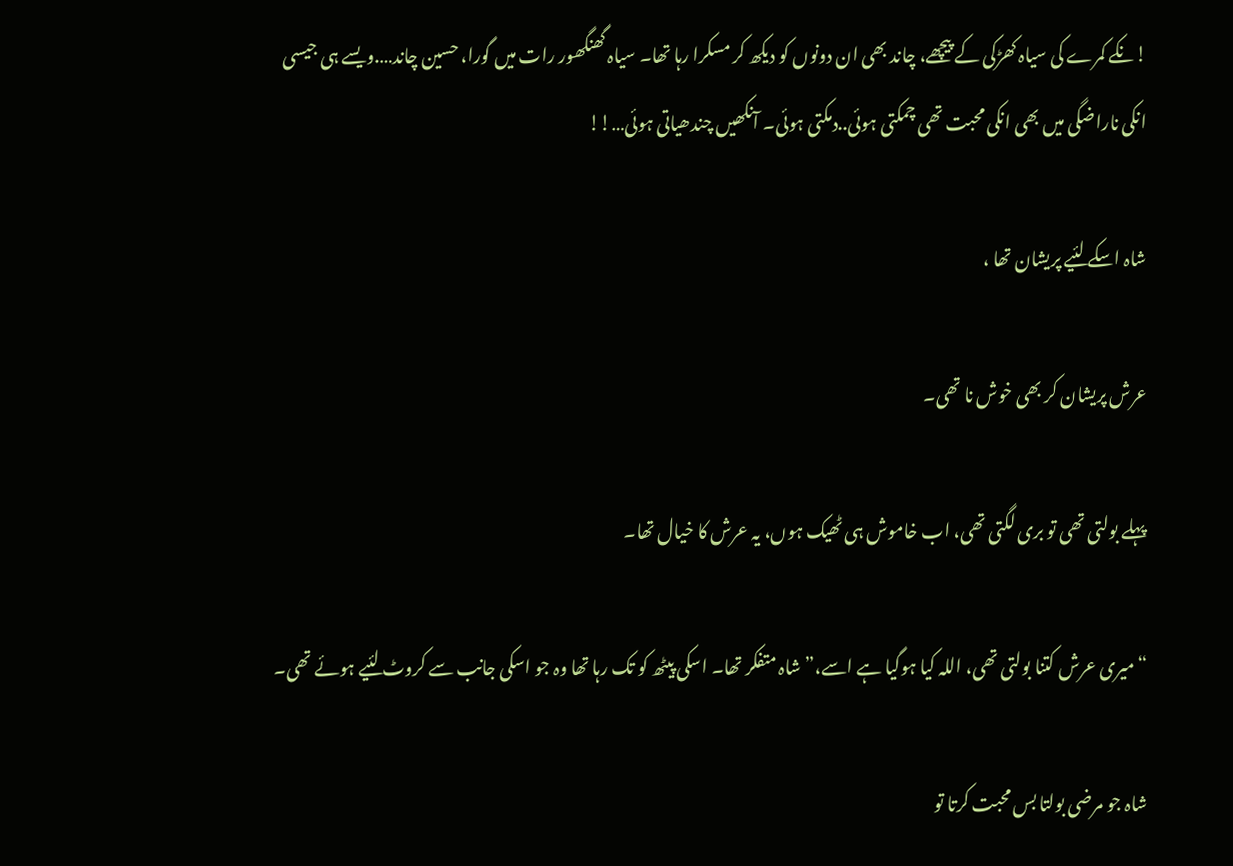!نکے کمرے کی سیاہ کھڑکی کے پیچھے، چاند بھی ان دونوں کو دیکھ کر مسکرا رہا تھا۔ سیاہ گھنگھور رات میں گورا، حسین چاند….ویسے ہی جیسی انکی ناراضگی میں بھی انکی محبت تھی چمکتی ہوئی..دمکتی ہوئی۔ آنکھیں چندھیاتی ہوئی…!!

شاہ اسکے لئیے پریشان تھا ،

عرش پریشان کر بھی خوش نا تھی۔

پہلے بولتی تھی تو بری لگتی تھی، اب خاموش ہی ٹھیک ہوں، یہ عرش کا خیال تھا۔

“میری عرش کتنا بولتی تھی، اللہ کیا ہوگیا ہے اسے،” شاہ متفکر تھا۔ اسکی پیٹھ کو تک رہا تھا وہ جو اسکی جانب سے کروٹ لئیے ہوئے تھی۔

شاہ جو مرضی بولتا بس محبت کرتا تو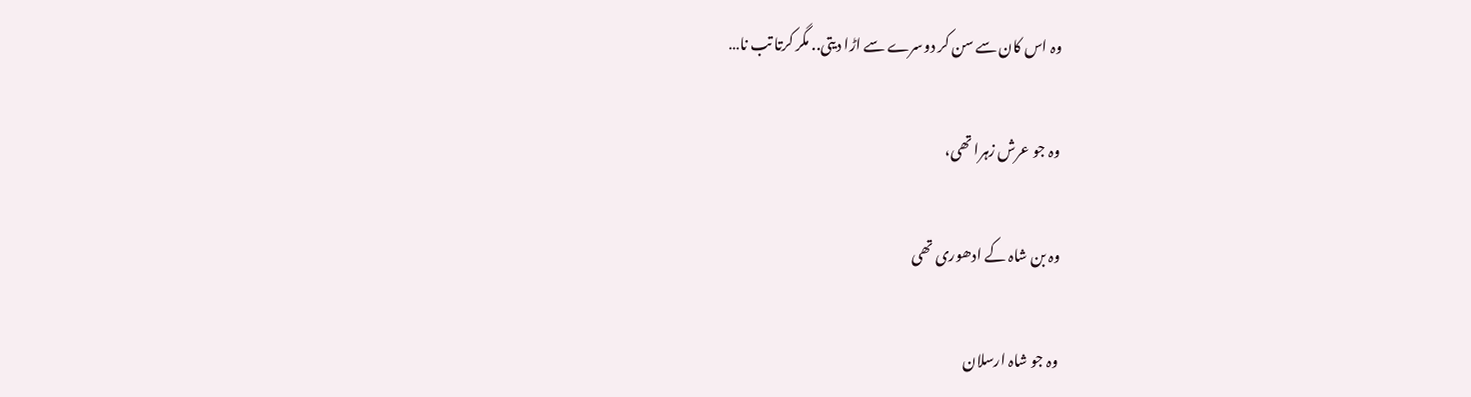وہ اس کان سے سن کر دوسرے سے اڑا دیتی.. مگر کرتا تب نا…

وہ جو عرش زہرا تھی،

وہ بن شاہ کے ادھوری تھی

وہ جو شاہ ارسلان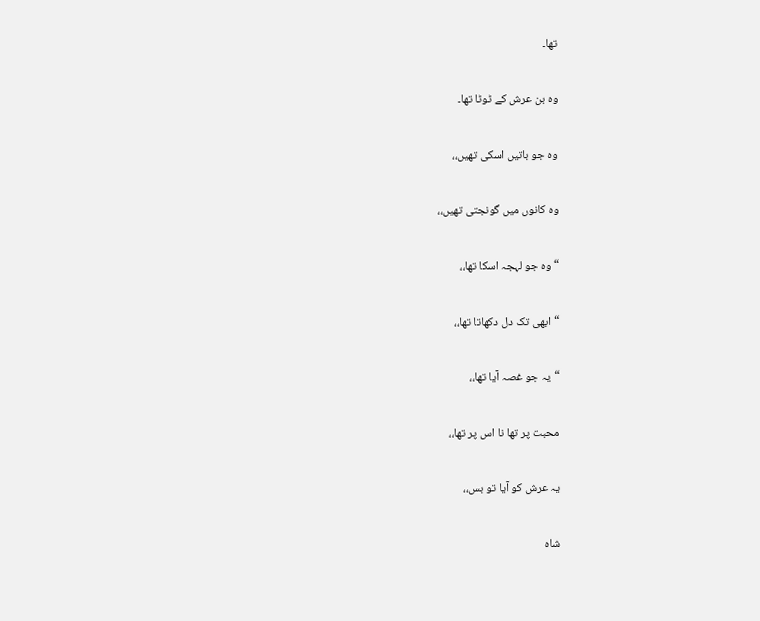تھا۔

وہ بن عرش کے ٹوٹا تھا۔

وہ جو باتیں اسکی تھیں،،

وہ کانوں میں گونجتی تھیں،،

“وہ جو لہجہ اسکا تھا،،

“ابھی تک دل دکھاتا تھا،،

“یہ جو غصہ آیا تھا،،

محبت پر تھا نا اس پر تھا،،

یہ عرش کو آیا تو بس،،

شاہ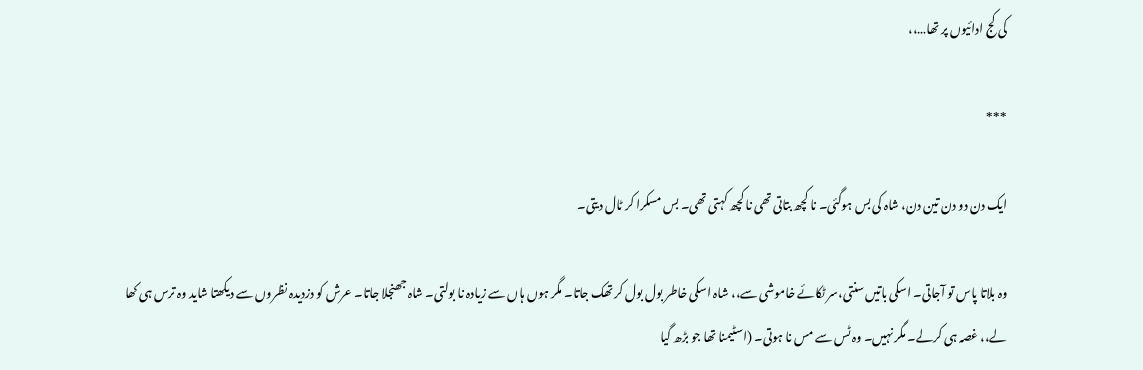کی کج ادائیوں پر تھا…،،

***

ایک دن دو دن تین دن، شاہ کی بس ہوگئی۔ نا کچھ بتاتی تھی نا کچھ کہتی تھی۔ بس مسکرا کر ٹال دیتی۔

وہ بلاتا پاس تو آجاتی۔ اسکی باتیں سنتی،سر ٹکائے خاموشی سے،، شاہ اسکی خاطر بول بول کر تھک جاتا۔ مگر ہوں ہاں سے زیادہ نا بولتی۔ شاہ جھنجلا جاتا۔ عرش کو دزدیدہ نظروں سے دیکھتا شاید وہ ترس ہی کھا لے،، غصہ ہی کرلے۔ مگر نہیں۔ وہ ٹس سے مس نا ہوتی۔ (اسٹیمنا تھا جو بڑھ گیا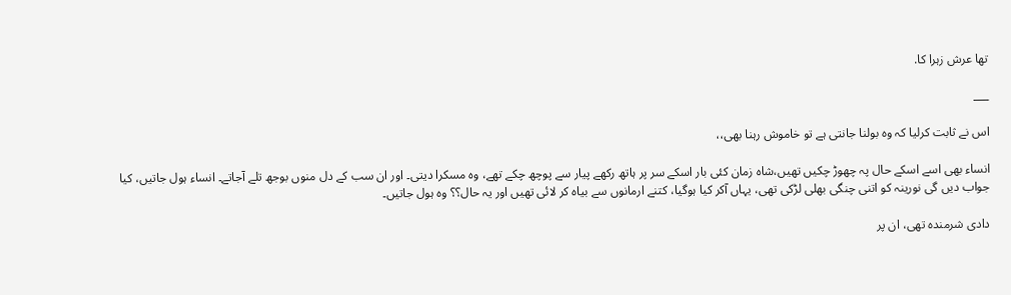تھا عرش زہرا کا.

___

اس نے ثابت کرلیا کہ وہ بولنا جانتی ہے تو خاموش رہنا بھی،،

انساء بھی اسے اسکے حال پہ چھوڑ چکیں تھیں،شاہ زمان کئی بار اسکے سر پر ہاتھ رکھے پیار سے پوچھ چکے تھے، وہ مسکرا دیتی۔ اور ان سب کے دل منوں بوجھ تلے آجاتے۔ انساء ہول جاتیں، کیا جواب دیں گی نورینہ کو اتنی چنگی بھلی لڑکی تھی، یہاں آکر کیا ہوگیا، کتنے ارمانوں سے بیاہ کر لائی تھیں اور یہ حال؟؟ وہ ہول جاتیں۔

دادی شرمندہ تھی، ان پر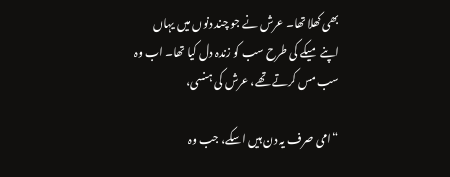بھی کھلا تھا۔ عرش نے جو چند دنوں میں یہاں اپنے میکے کی طرح سب کو زندہ دل کیا تھا۔ اب وہ سب مس کرتے تھے، عرش کی ہنسی،

“امی صرف یہ دن ہیں اسکے، جب وہ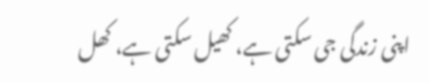اپنی زندگی جی سکتی ہے، کھیل سکتی ہے، کھل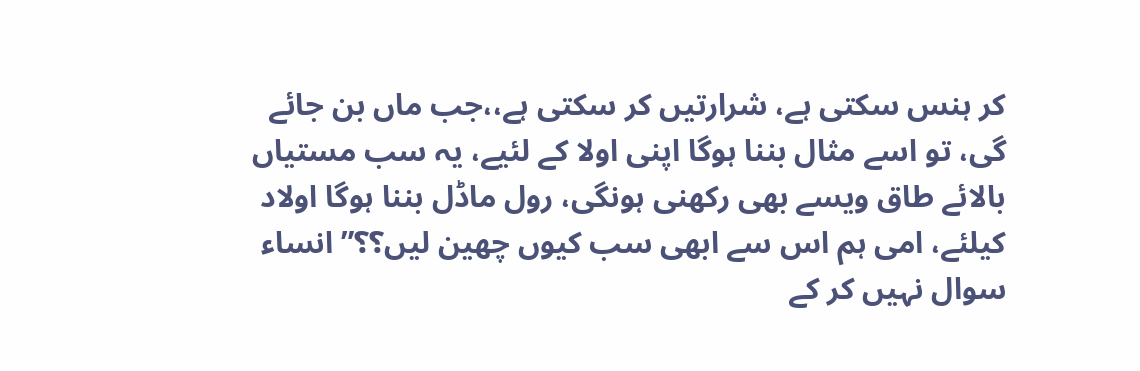کر ہنس سکتی ہے، شرارتیں کر سکتی ہے،،جب ماں بن جائے گی، تو اسے مثال بننا ہوگا اپنی اولا کے لئیے، یہ سب مستیاں بالائے طاق ویسے بھی رکھنی ہونگی، رول ماڈل بننا ہوگا اولاد کیلئے، امی ہم اس سے ابھی سب کیوں چھین لیں؟؟” انساء سوال نہیں کر کے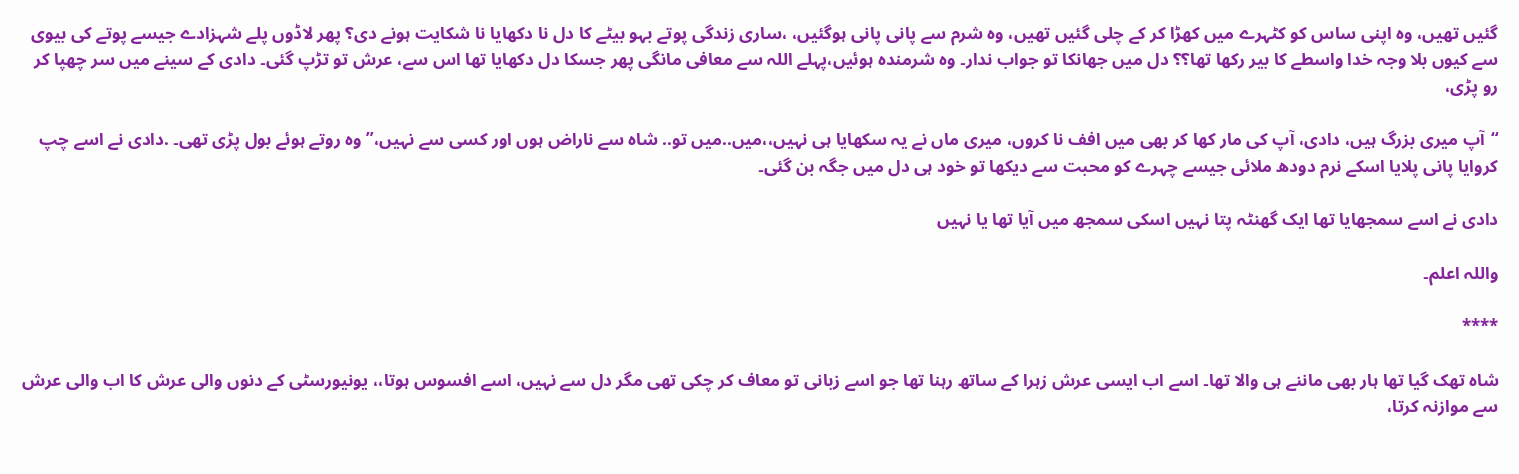گئیں تھیں، وہ اپنی ساس کو کٹہرے میں کھڑا کر کے چلی گئیں تھیں، وہ شرم سے پانی پانی ہوگئیں، ،ساری زندگی پوتے بہو بیٹے کا دل نا دکھایا نا شکایت ہونے دی؟ پھر لاڈوں پلے شہزادے جیسے پوتے کی بیوی سے کیوں بلا وجہ خدا واسطے کا بیر رکھا تھا؟؟ دل میں جھانکا تو جواب ندار۔ وہ شرمندہ ہوئیں،پہلے اللہ سے معافی مانگی پھر جسکا دل دکھایا تھا اس سے، عرش تو تڑپ گئی۔ دادی کے سینے میں سر چھپا کر رو پڑی،

“آپ میری بزرگ ہیں، دادی، آپ کی مار کھا کر بھی میں افف نا کروں، میری ماں نے یہ سکھایا ہی نہیں،،میں..میں تو.. شاہ سے ناراض ہوں اور کسی سے نہیں،” وہ روتے ہوئے بول پڑی تھی۔ .دادی نے اسے چپ کروایا پانی پلایا اسکے نرم دودھ ملائی جیسے چہرے کو محبت سے دیکھا تو خود ہی دل میں جگہ بن گئی۔

دادی نے اسے سمجھایا تھا ایک گھنٹہ پتا نہیں اسکی سمجھ میں آیا تھا یا نہیں

واللہ اعلم۔

****

شاہ تھک گیا تھا ہار بھی ماننے ہی والا تھا۔ اسے اب ایسی عرش زہرا کے ساتھ رہنا تھا جو اسے زبانی تو معاف کر چکی تھی مگر دل سے نہیں، اسے افسوس ہوتا،، یونیورسٹی کے دنوں والی عرش کا اب والی عرش سے موازنہ کرتا،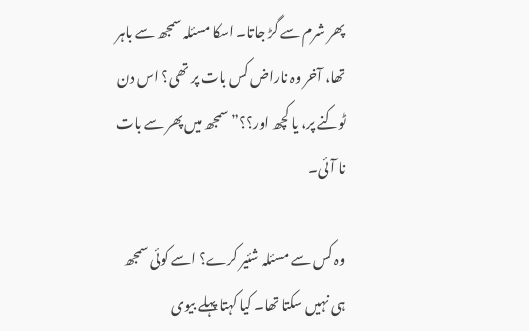پھر شرم سے گڑ جاتا۔ اسکا مسئلہ سمجھ سے باہر تھا، آخر وہ ناراض کس بات پر تھی؟ اس دن ٹوکنے پر، یا کچھ اور؟؟” سمجھ میں پھر سے بات نا آئی۔

وہ کس سے مسئلہ شئیر کرے؟ اسے کوئی سمجھ ہی نہیں سکتا تھا۔ کیا کہتا پہلے بیوی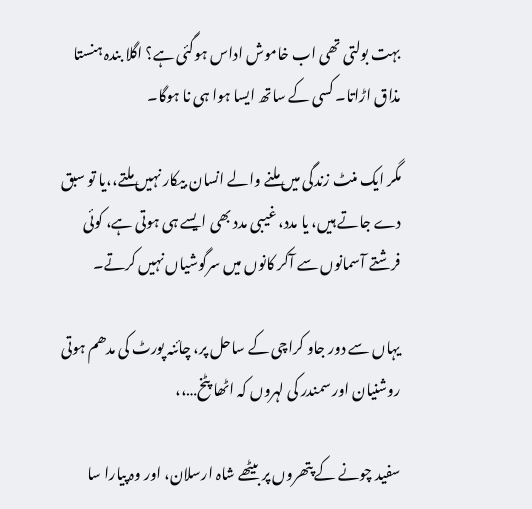بہت بولتی تھی اب خاموش اداس ہوگئی ہے؟ اگلا بندہ ہنستا مذاق اڑاتا۔ کسی کے ساتھ ایسا ہوا ہی نا ہوگا۔

مگر ایک منٹ زندگی میں ملنے والے انسان بیکار نہیں ملتے،،یا تو سبق دے جاتے ہیں، یا مدد، غیبی مدد بھی ایسے ہی ہوتی ہے، کوئی فرشتے آسمانوں سے آکر کانوں میں سرگوشیاں نہیں کرتے۔

یہاں سے دور جاو کراچی کے ساحل پر، چائنہ پورٹ کی مدھم ہوتی روشنیان اور سمندر کی لہروں کہ اٹھا پٹخ…،،

سفید چونے کے پتھروں پر بیٹھے شاہ ارسلان، اور وہ پیارا سا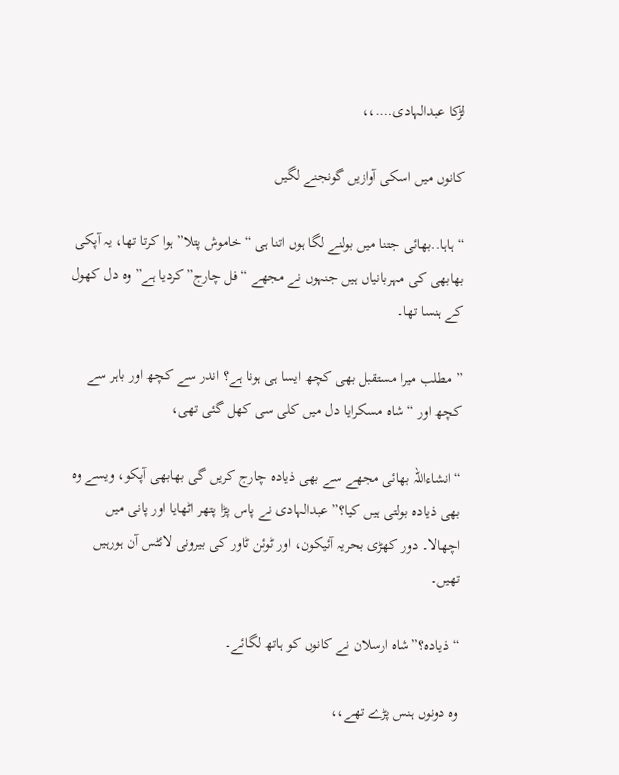لڑکا عبدالہادی….،،

کانوں میں اسکی آوازیں گونجنے لگیں

“ہاہا..بھائی جتنا میں بولنے لگا ہوں اتنا ہی “خاموش پتلا” ہوا کرتا تھا، یہ آپکی بھابھی کی مہربانیاں ہیں جنہوں نے مجھے “فل چارج”کردیا ہے” وہ دل کھول کے ہنسا تھا۔

” مطلب میرا مستقبل بھی کچھ ایسا ہی ہونا ہے؟ اندر سے کچھ اور باہر سے کچھ اور “شاہ مسکرایا دل میں کلی سی کھل گئی تھی،

“انشاءاللہ بھائی مجھے سے بھی ذیادہ چارج کریں گی بھابھی آپکو، ویسے وہ بھی ذیادہ بولتی ہیں کیا؟” عبدالہادی نے پاس پڑا پتھر اٹھایا اور پانی میں اچھالا۔ دور کھڑی بحریہ آئیکون، اور ٹوئن ٹاور کی بیرونی لائٹس آن ہورہیں تھیں۔

“ذیادہ؟”شاہ ارسلان نے کانوں کو ہاتھ لگائے۔

وہ دونوں ہنس پڑے تھے،،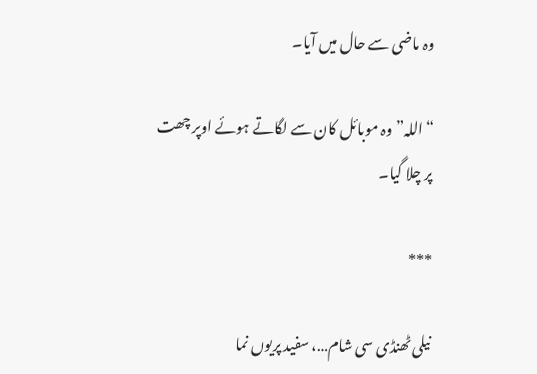وہ ماضی سے حال میں آیا۔

“اللہ” وہ موبائل کان سے لگاتے ہوئے اوپر چھت پر چلا گیا۔

***

نیلی ٹھنڈی سی شام…، سفید پریوں نما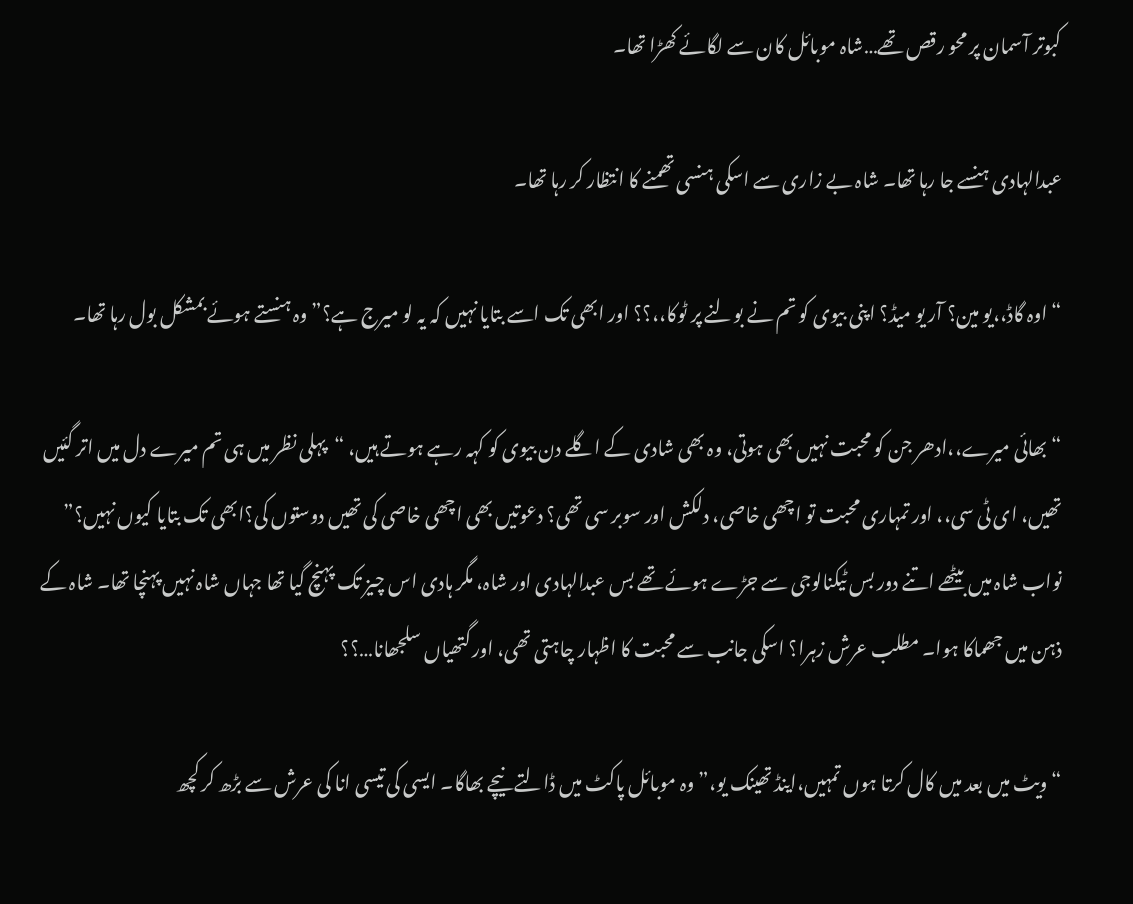کبوتر آسمان پر محو رقص تھے…شاہ موبائل کان سے لگائے کھڑا تھا۔

عبدالہادی ہنسے جا رہا تھا۔ شاہ بے زاری سے اسکی ہنسی تھمنے کا انتظار کر رہا تھا۔

“اوہ گاڈ،،یو مین؟ آر یو میڈ؟ اپنی بیوی کو تم نے بولنے پر ٹوکا،،؟؟ اور ابھی تک اسے بتایا نہیں کہ یہ لو میرج ہے؟” وہ ہنستے ہوئے بمشکل بول رہا تھا۔

“بھائی میرے،،ادھر جن کو محبت نہیں بھی ہوتی، وہ بھی شادی کے اگلے دن بیوی کو کہہ رہے ہوتے ہیں، “پہلی نظر میں ہی تم میرے دل میں اتر گئیں تھیں، ای ٹی سی،، اور تمہاری محبت تو اچھی خاصی، دلکش اور سوبر سی تھی؟ دعوتیں بھی اچھی خاصی کی تھیں دوستوں کی؟ابھی تک بتایا کیوں نہیں؟” نواب شاہ میں بیٹھے اتنے دور بس ٹیکنالوجی سے جڑے ہوئے تھے بس عبدالہادی اور شاہ، مگر ہادی اس چیز تک پہنچ گیا تھا جہاں شاہ نہیں پہنچا تھا۔ شاہ کے ذہن میں جھماکا ہوا۔ مطلب عرش زہرا؟ اسکی جانب سے محبت کا اظہار چاہتی تھی، اور گتھیاں سلجھانا…؟؟

“ویٹ میں بعد میں کال کرتا ہوں تمہیں،اینڈ تھینک یو،” وہ موبائل پاکٹ میں ڈالتے نیچے بھاگا۔ ایسی کی تیسی انا کی عرش سے بڑھ کر کچھ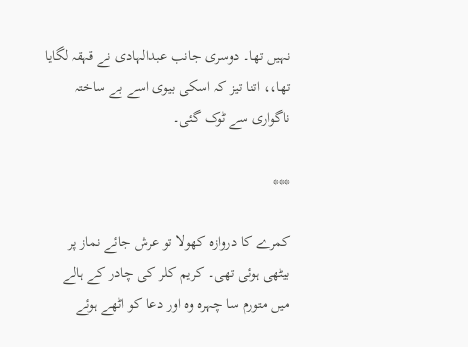نہیں تھا۔ دوسری جانب عبدالہادی نے قہقہ لگایا تھا،، اتنا تیز کہ اسکی بیوی اسے بے ساختہ ناگواری سے ٹوک گئی۔

***

کمرے کا دروازہ کھولا تو عرش جائے نماز پر بیٹھی ہوئی تھی۔ کریم کلر کی چادر کے ہالے میں متورم سا چہرہ وہ اور دعا کو اٹھے ہوئے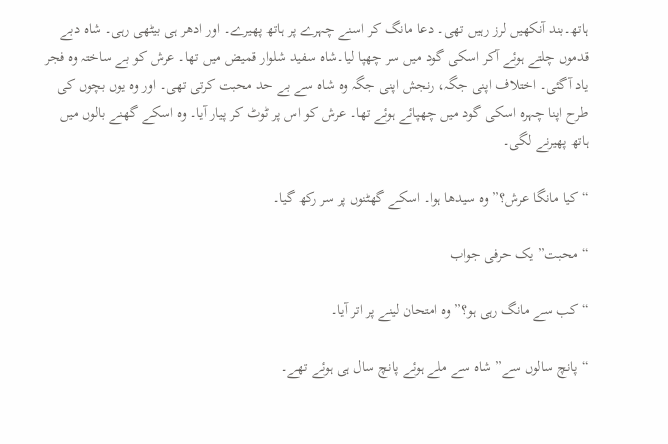ہاتھ۔بند آنکھیں لرز رہیں تھی۔ دعا مانگ کر اسنے چہرے پر ہاتھ پھیرے۔ اور ادھر ہی بیٹھی رہی۔ شاہ دبے قدموں چلتے ہوئے آکر اسکی گود میں سر چھپا لیا۔شاہ سفید شلوار قمیض میں تھا۔ عرش کو بے ساختہ وہ فجر یاد آگئی۔ اختلاف اپنی جگہ، رنجش اپنی جگہ وہ شاہ سے بے حد محبت کرتی تھی۔ اور وہ یوں بچوں کی طرح اپنا چہرہ اسکی گود میں چھپائے ہوئے تھا۔ عرش کو اس پر ٹوٹ کر پیار آیا۔ وہ اسکے گھنے بالوں میں ہاتھ پھیرنے لگی۔

“کیا مانگا عرش؟” وہ سیدھا ہوا۔ اسکے گھٹنوں پر سر رکھ گیا۔

“محبت” یک حرفی جواب

“کب سے مانگ رہی ہو؟” وہ امتحان لینے پر اتر آیا۔

“پانچ سالوں سے” شاہ سے ملے ہوئے پانچ سال ہی ہوئے تھے۔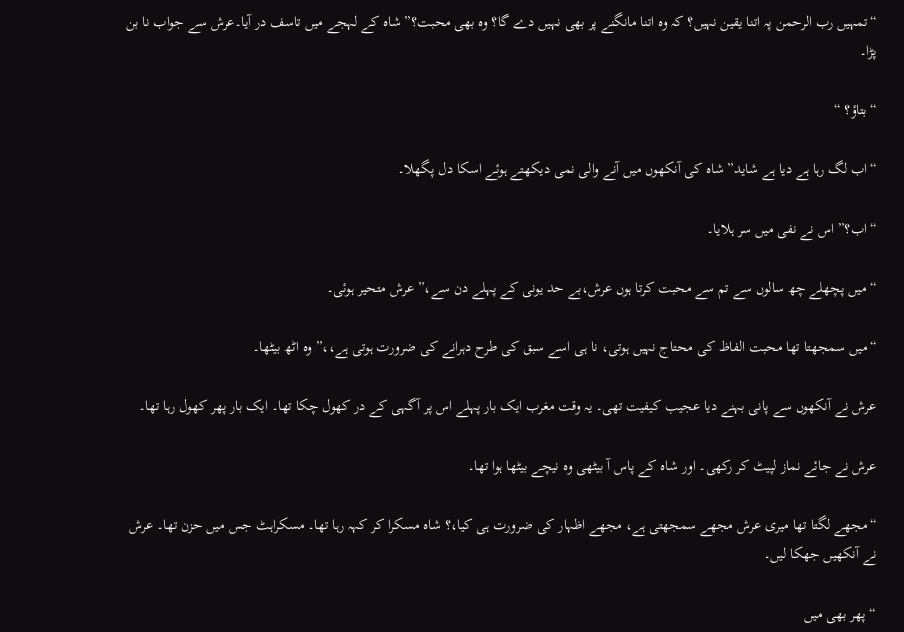“تمہیں رب الرحمن پہ اتنا یقین نہیں؟ کہ وہ اتنا مانگنے پر بھی نہیں دے گا؟ وہ بھی محبت؟” شاہ کے لہجے میں تاسف در آیا۔عرش سے جواب نا بن پڑا۔

“بتاؤ؟ “

“اب لگ رہا ہے دیا ہے شاید” شاہ کی آنکھوں میں آنے والی نمی دیکھتے ہوئے اسکا دل پگھلا۔

“اب؟” اس نے نفی میں سر ہلایا۔

“میں پچھلے چھ سالوں سے تم سے محبت کرتا ہوں عرش،بے حد یونی کے پہلے دن سے،” عرش متحیر ہوئی۔

“میں سمجھتا تھا محبت الفاظ کی محتاج نہیں ہوتی، نا ہی اسے سبق کی طرح دہرانے کی ضرورت ہوتی ہے،،” وہ اٹھ بیٹھا۔

عرش نے آنکھوں سے پانی بہنے دیا عجیب کیفیت تھی۔ یہ وقت مغرب ایک بار پہلے اس پر آگہی کے در کھول چکا تھا۔ ایک بار پھر کھول رہا تھا۔

عرش نے جائے نماز لپیٹ کر رکھی۔ اور شاہ کے پاس آ بیٹھی وہ نیچے بیٹھا ہوا تھا۔

“مجھے لگتا تھا میری عرش مجھے سمجھتی ہے، مجھے اظہار کی ضرورت ہی کیا،؟ شاہ مسکرا کر کہہ رہا تھا۔ مسکراہٹ جس میں حزن تھا۔ عرش نے آنکھیں جھکا لیں۔

“پھر بھی میں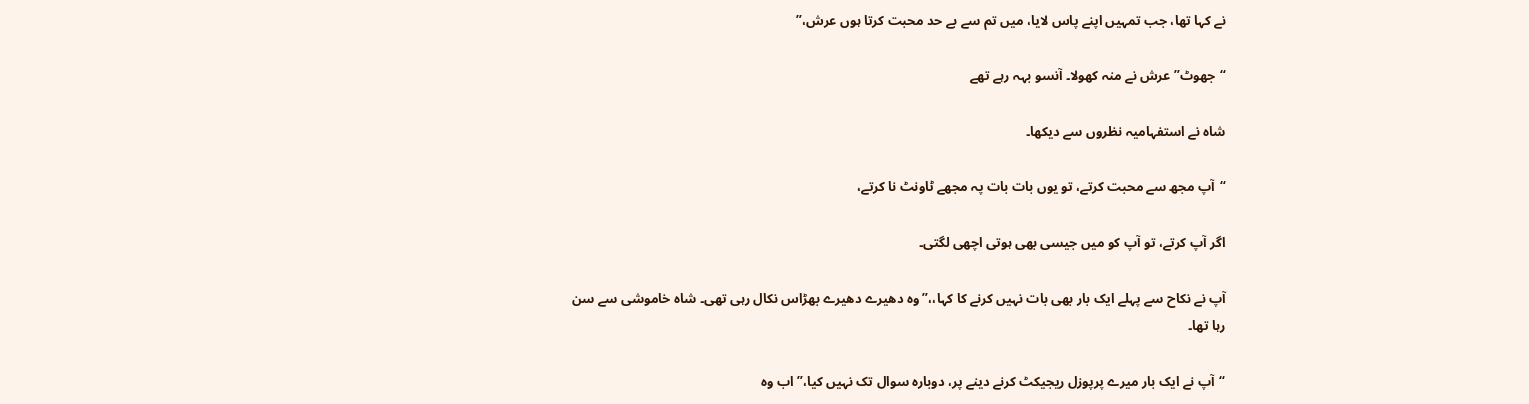نے کہا تھا، جب تمہیں اپنے پاس لایا، میں تم سے بے حد محبت کرتا ہوں عرش،”

“جھوٹ” عرش نے منہ کھولا۔ آنسو بہہ رہے تھے

شاہ نے استفہامیہ نظروں سے دیکھا۔

“آپ مجھ سے محبت کرتے، تو یوں بات بات پہ مجھے ٹاونٹ نا کرتے،

اگر آپ کرتے، تو آپ کو میں جیسی بھی ہوتی اچھی لگتی۔

آپ نے نکاح سے پہلے ایک بار بھی بات نہیں کرنے کا کہا،،”وہ دھیرے دھیرے بھڑاس نکال رہی تھی۔ شاہ خاموشی سے سن رہا تھا۔

“آپ نے ایک بار میرے پرپوزل ریجیکٹ کرنے دینے پر، دوبارہ سوال تک نہیں کیا،” اب وہ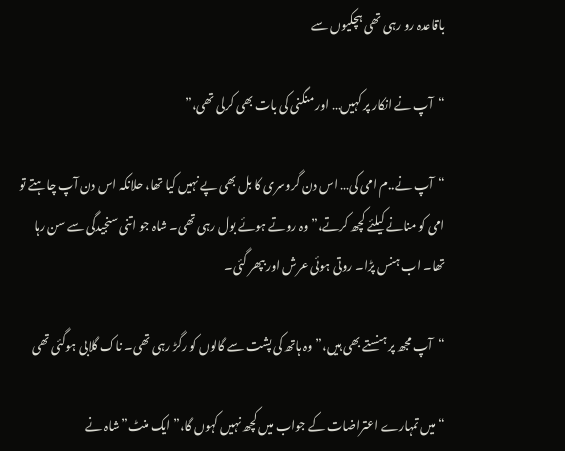باقاعدہ رو رہی تھی ہچکیوں سے

“آپ نے انکار پر کہیں… اور منگنی کی بات بھی کرلی تھی،”

“آپ نے..م امی کی… اس دن گروسری کا بل بھی پے نہیں کیا تھا، حلانکہ اس دن آپ چاہتے تو امی کو منانے کیلئے کچھ کرتے،” وہ روتے ہوئے بول رہی تھی۔ شاہ جو اتنی سنجیدگی سے سن رہا تھا۔ اب ہنس پڑا۔ روتی ہوئی عرش اور بپھر گئی۔

“آپ مجھ پر ہنستے بھی ہیں،” وہ ہاتھ کی پشت سے گالوں کو رگڑ رہی تھی۔ ناک گلابی ہوگئی تھی

“میں تمہارے اعتراضات کے جواب میں کچھ نہیں کہوں گا،” ایک منٹ”شاہ نے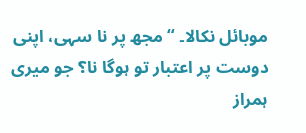موبائل نکالا۔ “مجھ پر نا سہی، اپنی دوست پر اعتبار تو ہوگا نا؟ جو میری ہمراز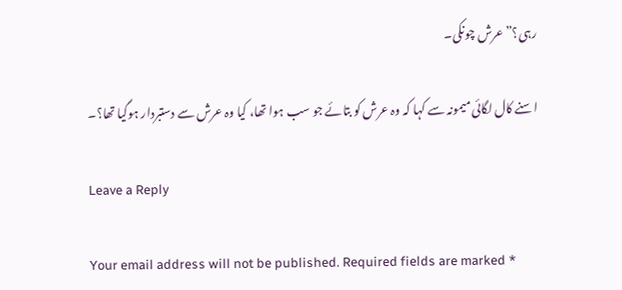رہی؟” عرش چونکی۔

اسنے کال لگائی میمونہ سے کہا کہ وہ عرش کو بتائے جو سب ہوا تھا، کیا وہ عرش سے دستبردار ہوگیا تھا؟۔

Leave a Reply

Your email address will not be published. Required fields are marked *